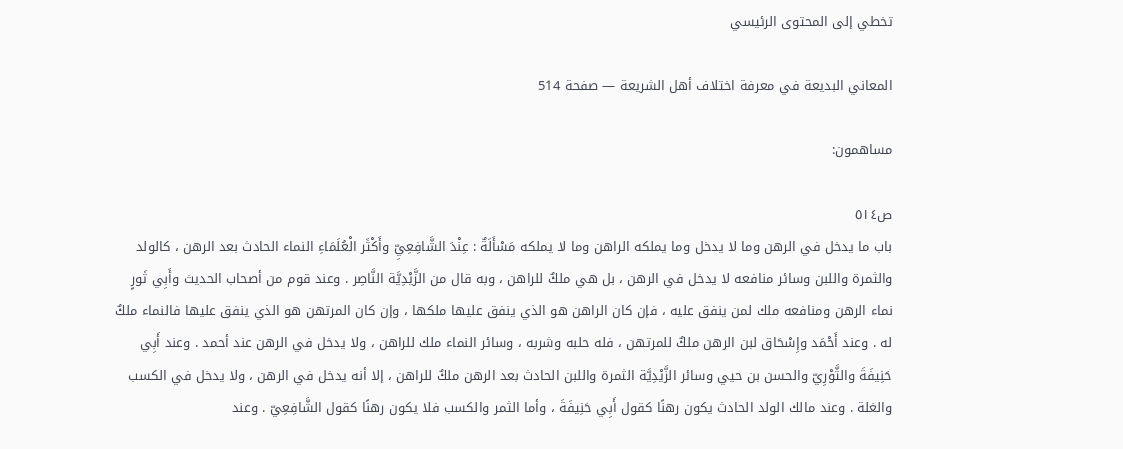تخطي إلى المحتوى الرئيسي

المعاني البديعة في معرفة اختلاف أهل الشريعة — صفحة 514

مساهمون:

ص٥١٤
باب ما يدخل في الرهن وما لا يدخل وما يملكه الراهن وما لا يملكه مَسْأَلَةٌ : عِنْدَ الشَّافِعِيِّ وأَكْثَر الْعُلَمَاءِ النماء الحادث بعد الرهن ، كالولد والثمرة واللبن وسائر منافعه لا يدخل في الرهن ، بل هي ملكٌ للراهن ، وبه قال من الزَّيْدِيَّة النَّاصِر . وعند قوم من أصحاب الحديث وأَبِي ثَورٍ نماء الرهن ومنافعه ملك لمن ينفق عليه ، فإن كان الراهن هو الذي ينفق عليها ملكها ، وإن كان المرتهن هو الذي ينفق عليها فالنماء ملكٌ له . وعند أَحْمَد وإِسْحَاق لبن الرهن ملكٌ للمرتهن ، فله حلبه وشربه ، وسائر النماء ملك للراهن ، ولا يدخل في الرهن عند أحمد . وعند أَبِي حَنِيفَةَ والثَّوْرِيّ والحسن بن حيي وسائر الزَّيْدِيَّة الثمرة واللبن الحادث بعد الرهن ملكٌ للراهن ، إلا أنه يدخل في الرهن ، ولا يدخل في الكسب والغلة . وعند مالك الولد الحادث يكون رهنًا كقول أَبِي حَنِيفَةَ ، وأما الثمر والكسب فلا يكون رهنًا كقول الشَّافِعِيّ . وعند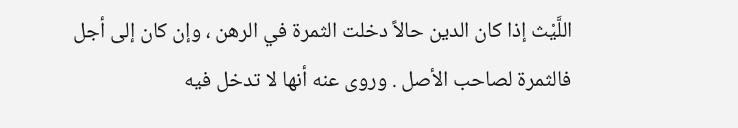اللَّيْث إذا كان الدين حالاً دخلت الثمرة في الرهن ، وإن كان إلى أجل فالثمرة لصاحب الأصل . وروى عنه أنها لا تدخل فيه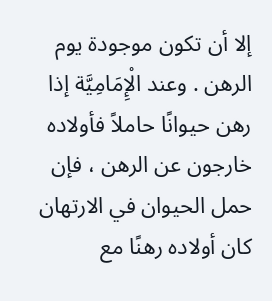إلا أن تكون موجودة يوم الرهن . وعند الْإِمَامِيَّة إذا رهن حيوانًا حاملاً فأولاده خارجون عن الرهن ، فإن حمل الحيوان في الارتهان كان أولاده رهنًا مع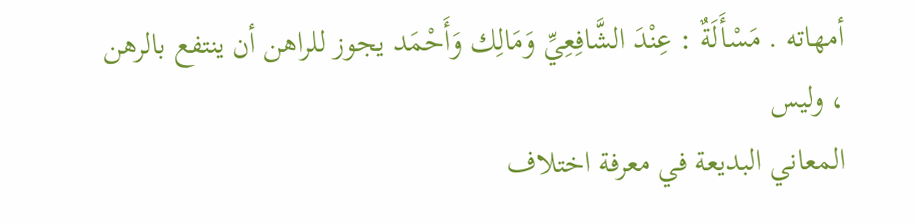أمهاته . مَسْأَلَةٌ : عِنْدَ الشَّافِعِيِّ وَمَالِك وَأَحْمَد يجوز للراهن أن ينتفع بالرهن ، وليس
المعاني البديعة في معرفة اختلاف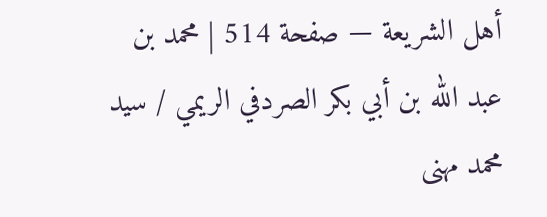أهل الشريعة — صفحة 514 | محمد بن عبد الله بن أبي بكر الصردفي الريمي / سيد محمد مهنى